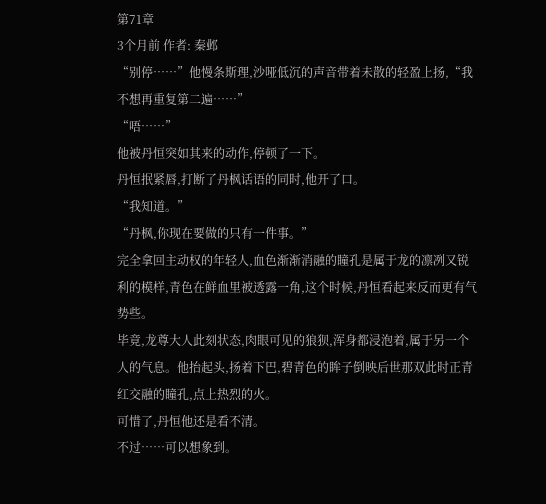第71章
3个月前 作者: 秦邺
“别停……”他慢条斯理,沙哑低沉的声音带着未散的轻盈上扬,“我不想再重复第二遍……”
“唔……”
他被丹恒突如其来的动作,停顿了一下。
丹恒抿紧唇,打断了丹枫话语的同时,他开了口。
“我知道。”
“丹枫,你现在要做的只有一件事。”
完全拿回主动权的年轻人,血色渐渐消融的瞳孔是属于龙的凛冽又锐利的模样,青色在鲜血里被透露一角,这个时候,丹恒看起来反而更有气势些。
毕竟,龙尊大人此刻状态,肉眼可见的狼狈,浑身都浸泡着,属于另一个人的气息。他抬起头,扬着下巴,碧青色的眸子倒映后世那双此时正青红交融的瞳孔,点上热烈的火。
可惜了,丹恒他还是看不清。
不过……可以想象到。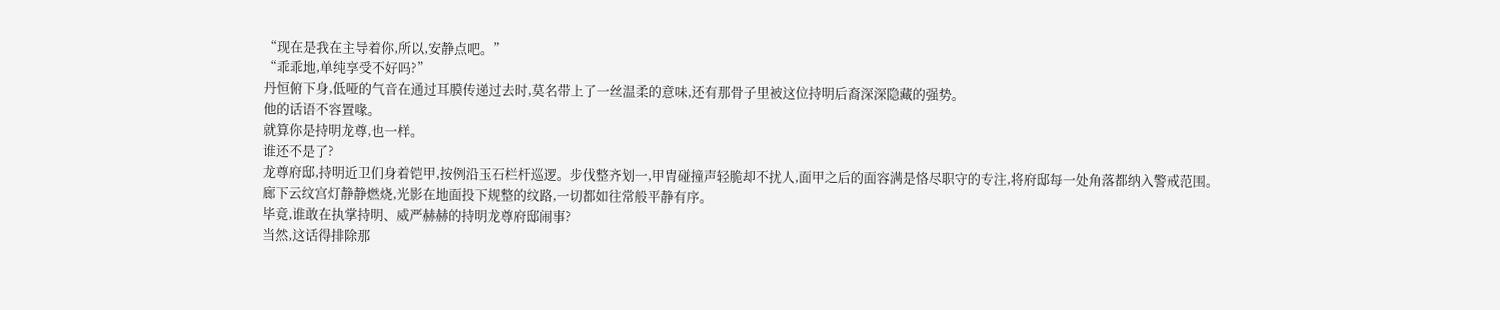“现在是我在主导着你,所以,安静点吧。”
“乖乖地,单纯享受不好吗?”
丹恒俯下身,低哑的气音在通过耳膜传递过去时,莫名带上了一丝温柔的意味,还有那骨子里被这位持明后裔深深隐藏的强势。
他的话语不容置喙。
就算你是持明龙尊,也一样。
谁还不是了?
龙尊府邸,持明近卫们身着铠甲,按例沿玉石栏杆巡逻。步伐整齐划一,甲胄碰撞声轻脆却不扰人,面甲之后的面容满是恪尽职守的专注,将府邸每一处角落都纳入警戒范围。
廊下云纹宫灯静静燃烧,光影在地面投下规整的纹路,一切都如往常般平静有序。
毕竟,谁敢在执掌持明、威严赫赫的持明龙尊府邸闹事?
当然,这话得排除那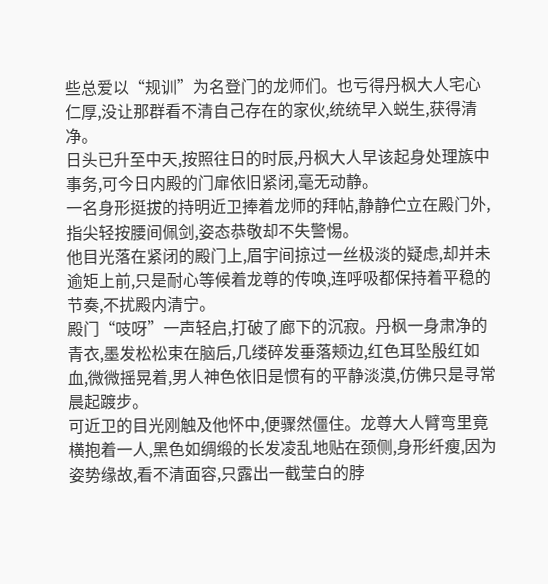些总爱以“规训”为名登门的龙师们。也亏得丹枫大人宅心仁厚,没让那群看不清自己存在的家伙,统统早入蜕生,获得清净。
日头已升至中天,按照往日的时辰,丹枫大人早该起身处理族中事务,可今日内殿的门扉依旧紧闭,毫无动静。
一名身形挺拔的持明近卫捧着龙师的拜帖,静静伫立在殿门外,指尖轻按腰间佩剑,姿态恭敬却不失警惕。
他目光落在紧闭的殿门上,眉宇间掠过一丝极淡的疑虑,却并未逾矩上前,只是耐心等候着龙尊的传唤,连呼吸都保持着平稳的节奏,不扰殿内清宁。
殿门“吱呀”一声轻启,打破了廊下的沉寂。丹枫一身肃净的青衣,墨发松松束在脑后,几缕碎发垂落颊边,红色耳坠殷红如血,微微摇晃着,男人神色依旧是惯有的平静淡漠,仿佛只是寻常晨起踱步。
可近卫的目光刚触及他怀中,便骤然僵住。龙尊大人臂弯里竟横抱着一人,黑色如绸缎的长发凌乱地贴在颈侧,身形纤瘦,因为姿势缘故,看不清面容,只露出一截莹白的脖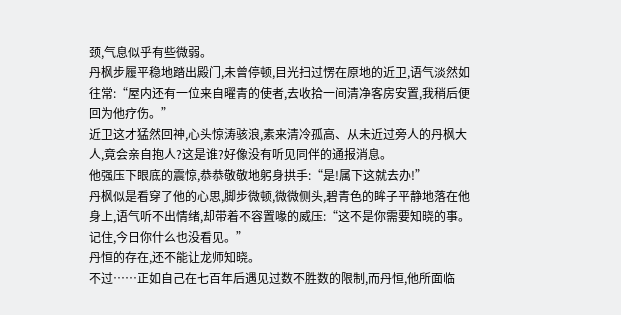颈,气息似乎有些微弱。
丹枫步履平稳地踏出殿门,未曾停顿,目光扫过愣在原地的近卫,语气淡然如往常:“屋内还有一位来自曜青的使者,去收拾一间清净客房安置,我稍后便回为他疗伤。”
近卫这才猛然回神,心头惊涛骇浪,素来清冷孤高、从未近过旁人的丹枫大人,竟会亲自抱人?这是谁?好像没有听见同伴的通报消息。
他强压下眼底的震惊,恭恭敬敬地躬身拱手:“是!属下这就去办!”
丹枫似是看穿了他的心思,脚步微顿,微微侧头,碧青色的眸子平静地落在他身上,语气听不出情绪,却带着不容置喙的威压:“这不是你需要知晓的事。记住,今日你什么也没看见。”
丹恒的存在,还不能让龙师知晓。
不过……正如自己在七百年后遇见过数不胜数的限制,而丹恒,他所面临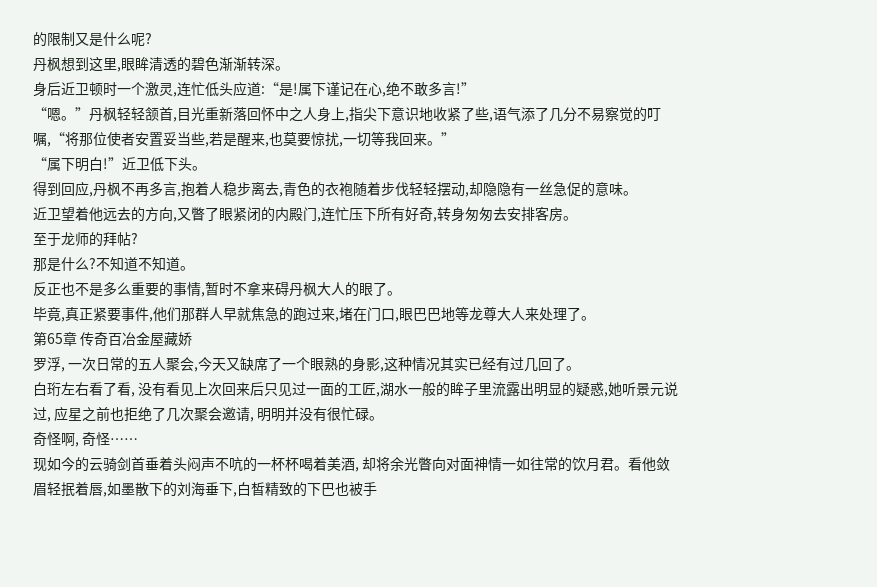的限制又是什么呢?
丹枫想到这里,眼眸清透的碧色渐渐转深。
身后近卫顿时一个激灵,连忙低头应道:“是!属下谨记在心,绝不敢多言!”
“嗯。”丹枫轻轻颔首,目光重新落回怀中之人身上,指尖下意识地收紧了些,语气添了几分不易察觉的叮嘱,“将那位使者安置妥当些,若是醒来,也莫要惊扰,一切等我回来。”
“属下明白!”近卫低下头。
得到回应,丹枫不再多言,抱着人稳步离去,青色的衣袍随着步伐轻轻摆动,却隐隐有一丝急促的意味。
近卫望着他远去的方向,又瞥了眼紧闭的内殿门,连忙压下所有好奇,转身匆匆去安排客房。
至于龙师的拜帖?
那是什么?不知道不知道。
反正也不是多么重要的事情,暂时不拿来碍丹枫大人的眼了。
毕竟,真正紧要事件,他们那群人早就焦急的跑过来,堵在门口,眼巴巴地等龙尊大人来处理了。
第65章 传奇百冶金屋藏娇
罗浮, 一次日常的五人聚会,今天又缺席了一个眼熟的身影,这种情况其实已经有过几回了。
白珩左右看了看, 没有看见上次回来后只见过一面的工匠,湖水一般的眸子里流露出明显的疑惑,她听景元说过, 应星之前也拒绝了几次聚会邀请, 明明并没有很忙碌。
奇怪啊, 奇怪……
现如今的云骑剑首垂着头闷声不吭的一杯杯喝着美酒, 却将余光瞥向对面神情一如往常的饮月君。看他敛眉轻抿着唇,如墨散下的刘海垂下,白皙精致的下巴也被手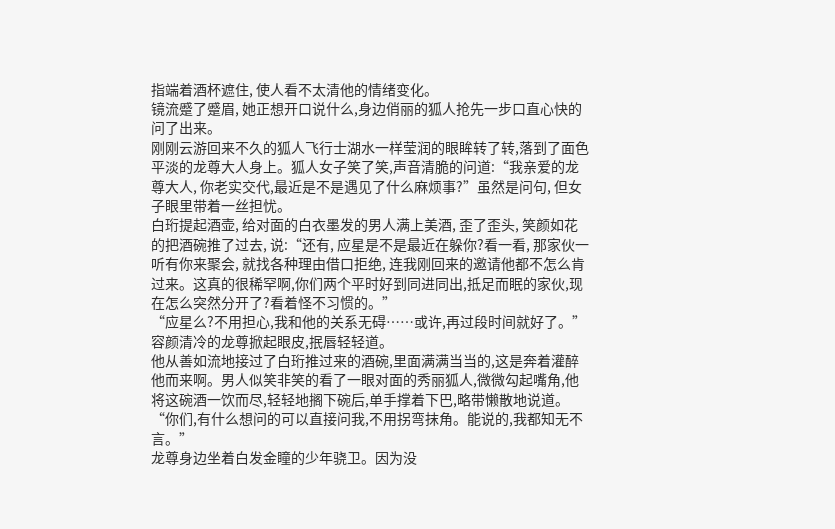指端着酒杯遮住, 使人看不太清他的情绪变化。
镜流蹙了蹙眉, 她正想开口说什么,身边俏丽的狐人抢先一步口直心快的问了出来。
刚刚云游回来不久的狐人飞行士湖水一样莹润的眼眸转了转,落到了面色平淡的龙尊大人身上。狐人女子笑了笑,声音清脆的问道:“我亲爱的龙尊大人, 你老实交代,最近是不是遇见了什么麻烦事?”虽然是问句, 但女子眼里带着一丝担忧。
白珩提起酒壶, 给对面的白衣墨发的男人满上美酒, 歪了歪头, 笑颜如花的把酒碗推了过去, 说:“还有, 应星是不是最近在躲你?看一看, 那家伙一听有你来聚会, 就找各种理由借口拒绝, 连我刚回来的邀请他都不怎么肯过来。这真的很稀罕啊,你们两个平时好到同进同出,抵足而眠的家伙,现在怎么突然分开了?看着怪不习惯的。”
“应星么?不用担心,我和他的关系无碍……或许,再过段时间就好了。”
容颜清冷的龙尊掀起眼皮,抿唇轻轻道。
他从善如流地接过了白珩推过来的酒碗,里面满满当当的,这是奔着灌醉他而来啊。男人似笑非笑的看了一眼对面的秀丽狐人,微微勾起嘴角,他将这碗酒一饮而尽,轻轻地搁下碗后,单手撑着下巴,略带懒散地说道。
“你们,有什么想问的可以直接问我,不用拐弯抹角。能说的,我都知无不言。”
龙尊身边坐着白发金瞳的少年骁卫。因为没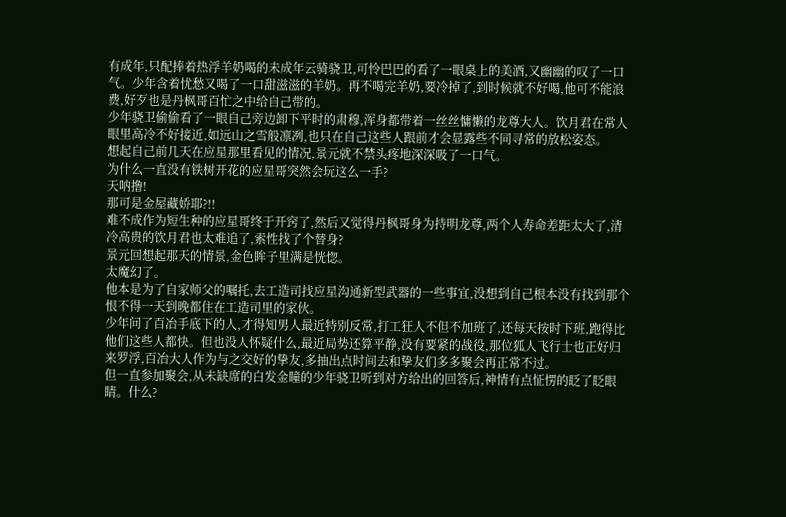有成年,只配捧着热浮羊奶喝的未成年云骑骁卫,可怜巴巴的看了一眼桌上的美酒,又幽幽的叹了一口气。少年含着忧愁又喝了一口甜滋滋的羊奶。再不喝完羊奶,要冷掉了,到时候就不好喝,他可不能浪费,好歹也是丹枫哥百忙之中给自己带的。
少年骁卫偷偷看了一眼自己旁边卸下平时的肃穆,浑身都带着一丝丝慵懒的龙尊大人。饮月君在常人眼里高冷不好接近,如远山之雪般凛冽,也只在自己这些人跟前才会显露些不同寻常的放松姿态。
想起自己前几天在应星那里看见的情况,景元就不禁头疼地深深吸了一口气。
为什么一直没有铁树开花的应星哥突然会玩这么一手?
天呐撸!
那可是金屋藏娇耶?!!
难不成作为短生种的应星哥终于开窍了,然后又觉得丹枫哥身为持明龙尊,两个人寿命差距太大了,清冷高贵的饮月君也太难追了,索性找了个替身?
景元回想起那天的情景,金色眸子里满是恍惚。
太魔幻了。
他本是为了自家师父的嘱托,去工造司找应星沟通新型武器的一些事宜,没想到自己根本没有找到那个恨不得一天到晚都住在工造司里的家伙。
少年问了百冶手底下的人,才得知男人最近特别反常,打工狂人不但不加班了,还每天按时下班,跑得比他们这些人都快。但也没人怀疑什么,最近局势还算平静,没有要紧的战役,那位狐人飞行士也正好归来罗浮,百冶大人作为与之交好的挚友,多抽出点时间去和挚友们多多聚会再正常不过。
但一直参加聚会,从未缺席的白发金瞳的少年骁卫听到对方给出的回答后,神情有点怔愣的眨了眨眼睛。什么?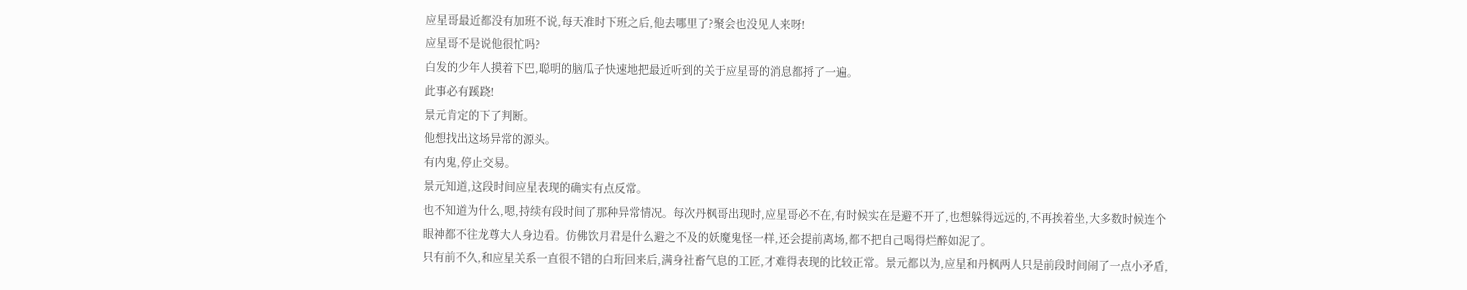应星哥最近都没有加班不说,每天准时下班之后,他去哪里了?聚会也没见人来呀!
应星哥不是说他很忙吗?
白发的少年人摸着下巴,聪明的脑瓜子快速地把最近听到的关于应星哥的消息都捋了一遍。
此事必有蹊跷!
景元肯定的下了判断。
他想找出这场异常的源头。
有内鬼,停止交易。
景元知道,这段时间应星表现的确实有点反常。
也不知道为什么,嗯,持续有段时间了那种异常情况。每次丹枫哥出现时,应星哥必不在,有时候实在是避不开了,也想躲得远远的,不再挨着坐,大多数时候连个眼神都不往龙尊大人身边看。仿佛饮月君是什么避之不及的妖魔鬼怪一样,还会提前离场,都不把自己喝得烂醉如泥了。
只有前不久,和应星关系一直很不错的白珩回来后,满身社畜气息的工匠,才难得表现的比较正常。景元都以为,应星和丹枫两人只是前段时间闹了一点小矛盾,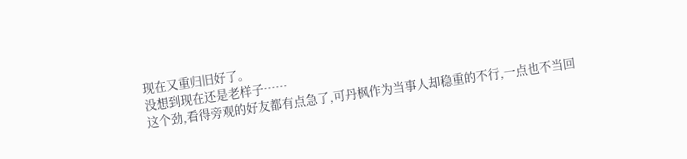现在又重归旧好了。
没想到现在还是老样子……
这个劲,看得旁观的好友都有点急了,可丹枫作为当事人却稳重的不行,一点也不当回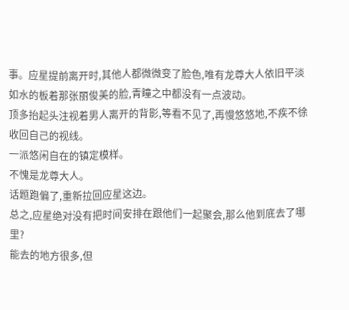事。应星提前离开时,其他人都微微变了脸色,唯有龙尊大人依旧平淡如水的板着那张丽俊美的脸,青瞳之中都没有一点波动。
顶多抬起头注视着男人离开的背影,等看不见了,再慢悠悠地,不疾不徐收回自己的视线。
一派悠闲自在的镇定模样。
不愧是龙尊大人。
话题跑偏了,重新拉回应星这边。
总之,应星绝对没有把时间安排在跟他们一起聚会,那么他到底去了哪里?
能去的地方很多,但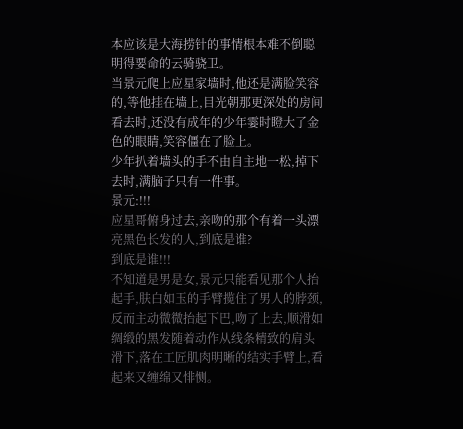本应该是大海捞针的事情根本难不倒聪明得要命的云骑骁卫。
当景元爬上应星家墙时,他还是满脸笑容的,等他挂在墙上,目光朝那更深处的房间看去时,还没有成年的少年霎时瞪大了金色的眼睛,笑容僵在了脸上。
少年扒着墙头的手不由自主地一松,掉下去时,满脑子只有一件事。
景元:!!!
应星哥俯身过去,亲吻的那个有着一头漂亮黑色长发的人,到底是谁?
到底是谁!!!
不知道是男是女,景元只能看见那个人抬起手,肤白如玉的手臂揽住了男人的脖颈,反而主动微微抬起下巴,吻了上去,顺滑如绸缎的黑发随着动作从线条精致的肩头滑下,落在工匠肌肉明晰的结实手臂上,看起来又缠绵又悱恻。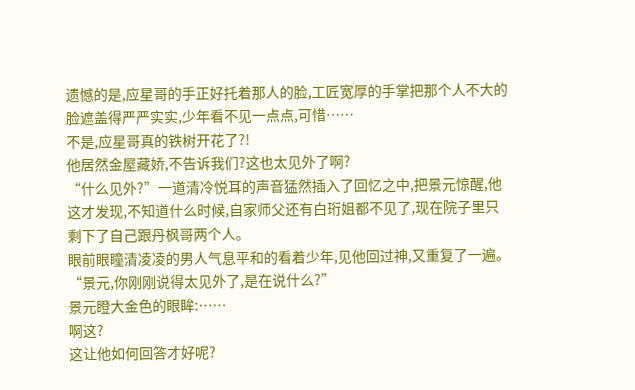遗憾的是,应星哥的手正好托着那人的脸,工匠宽厚的手掌把那个人不大的脸遮盖得严严实实,少年看不见一点点,可惜……
不是,应星哥真的铁树开花了?!
他居然金屋藏娇,不告诉我们?这也太见外了啊?
“什么见外?”一道清冷悦耳的声音猛然插入了回忆之中,把景元惊醒,他这才发现,不知道什么时候,自家师父还有白珩姐都不见了,现在院子里只剩下了自己跟丹枫哥两个人。
眼前眼瞳清凌凌的男人气息平和的看着少年,见他回过神,又重复了一遍。
“景元,你刚刚说得太见外了,是在说什么?”
景元瞪大金色的眼眸:……
啊这?
这让他如何回答才好呢?